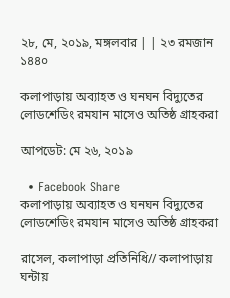২৮, মে, ২০১৯, মঙ্গলবার | | ২৩ রমজান ১৪৪০

কলাপাড়ায় অব্যাহত ও ঘনঘন বিদ্যুতের লোডশেডিং রমযান মাসেও অতিষ্ঠ গ্রাহকরা

আপডেট: মে ২৬, ২০১৯

  • Facebook Share
কলাপাড়ায় অব্যাহত ও ঘনঘন বিদ্যুতের লোডশেডিং রমযান মাসেও অতিষ্ঠ গ্রাহকরা

রাসেল, কলাপাড়া প্রতিনিধি// কলাপাড়ায় ঘন্টায়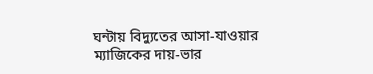ঘন্টায় বিদ্যুতের আসা-যাওয়ার ম্যাজিকের দায়-ভার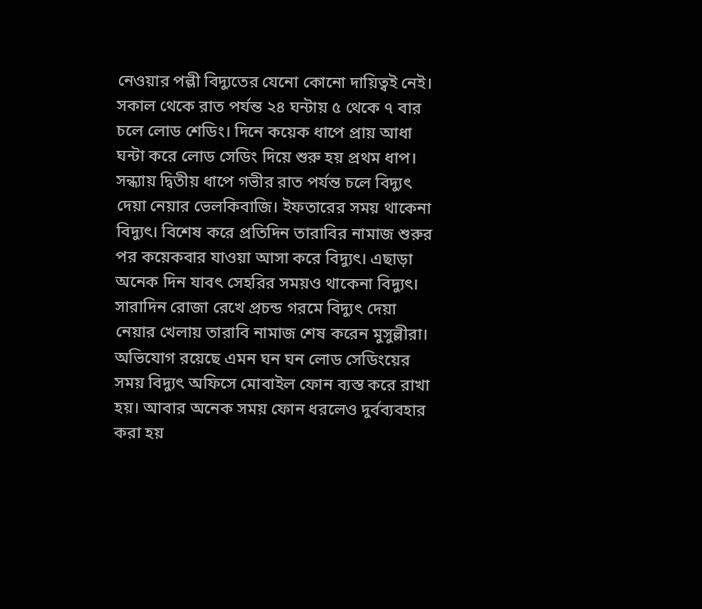নেওয়ার পল্লী বিদ্যুতের যেনো কোনো দায়িত্বই নেই। সকাল থেকে রাত পর্যন্ত ২৪ ঘন্টায় ৫ থেকে ৭ বার চলে লোড শেডিং। দিনে কয়েক ধাপে প্রায় আধা ঘন্টা করে লোড সেডিং দিয়ে শুরু হয় প্রথম ধাপ। সন্ধ্যায় দ্বিতীয় ধাপে গভীর রাত পর্যন্ত চলে বিদ্যুৎ দেয়া নেয়ার ভেলকিবাজি। ইফতারের সময় থাকেনা বিদ্যুৎ। বিশেষ করে প্রতিদিন তারাবির নামাজ শুরুর পর কয়েকবার যাওয়া আসা করে বিদ্যুৎ। এছাড়া অনেক দিন যাবৎ সেহরির সময়ও থাকেনা বিদ্যুৎ। সারাদিন রোজা রেখে প্রচন্ড গরমে বিদ্যুৎ দেয়া নেয়ার খেলায় তারাবি নামাজ শেষ করেন মুসুল্লীরা। অভিযোগ রয়েছে এমন ঘন ঘন লোড সেডিংয়ের সময় বিদ্যুৎ অফিসে মোবাইল ফোন ব্যস্ত করে রাখা হয়। আবার অনেক সময় ফোন ধরলেও দুর্বব্যবহার করা হয়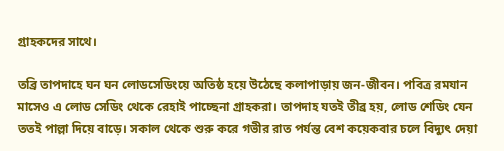গ্রাহকদের সাথে।

তব্রি তাপদাহে ঘন ঘন লোডসেডিংয়ে অতিষ্ঠ হয়ে উঠেছে কলাপাড়ায় জন-জীবন। পবিত্র রমযান মাসেও এ লোড সেডিং থেকে রেহাই পাচ্ছেনা গ্রাহকরা। তাপদাহ যতই তীব্র হয়, লোড শেডিং যেন ততই পাল্লা দিয়ে বাড়ে। সকাল থেকে শুরু করে গভীর রাত পর্যন্ত বেশ কয়েকবার চলে বিদ্যুৎ দেয়া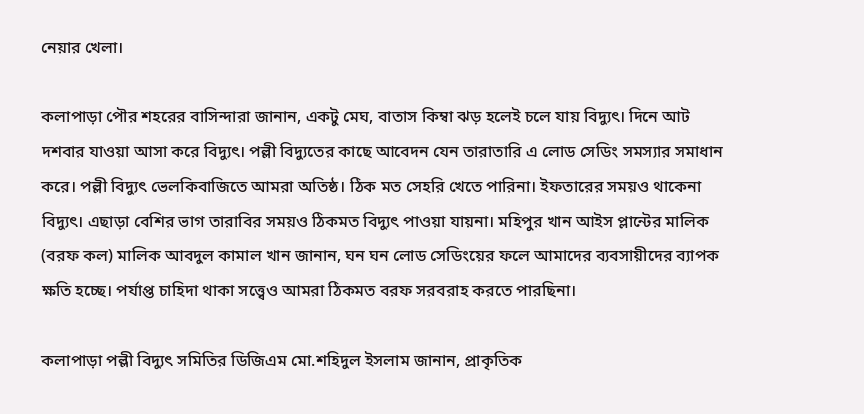নেয়ার খেলা।

কলাপাড়া পৌর শহরের বাসিন্দারা জানান, একটু মেঘ, বাতাস কিম্বা ঝড় হলেই চলে যায় বিদ্যুৎ। দিনে আট দশবার যাওয়া আসা করে বিদ্যুৎ। পল্লী বিদ্যুতের কাছে আবেদন যেন তারাতারি এ লোড সেডিং সমস্যার সমাধান করে। পল্লী বিদ্যুৎ ভেলকিবাজিতে আমরা অতিষ্ঠ। ঠিক মত সেহরি খেতে পারিনা। ইফতারের সময়ও থাকেনা বিদ্যুৎ। এছাড়া বেশির ভাগ তারাবির সময়ও ঠিকমত বিদ্যুৎ পাওয়া যায়না। মহিপুর খান আইস প্লান্টের মালিক (বরফ কল) মালিক আবদুল কামাল খান জানান, ঘন ঘন লোড সেডিংয়ের ফলে আমাদের ব্যবসায়ীদের ব্যাপক ক্ষতি হচ্ছে। পর্যাপ্ত চাহিদা থাকা সত্ত্বেও আমরা ঠিকমত বরফ সরবরাহ করতে পারছিনা।

কলাপাড়া পল্লী বিদ্যুৎ সমিতির ডিজিএম মো.শহিদুল ইসলাম জানান, প্রাকৃতিক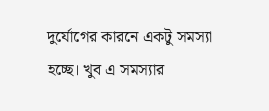দুর্যোগের কারনে একটু সমস্যা হচ্ছে। খুব এ সমস্যার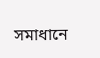সমাধানে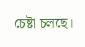চেষ্টা চলছে।